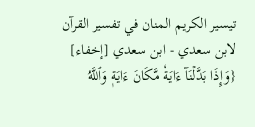تيسير الكريم المنان في تفسير القرآن لابن سعدي - ابن سعدي [إخفاء]
{وَإِذَا بَدَّلۡنَآ ءَايَةٗ مَّكَانَ ءَايَةٖ وَٱللَّهُ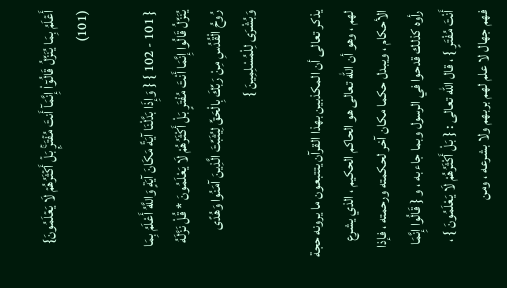أَعۡلَمُ بِمَا يُنَزِّلُ قَالُوٓاْ إِنَّمَآ أَنتَ مُفۡتَرِۭۚ بَلۡ أَكۡثَرُهُمۡ لَا يَعۡلَمُونَ} (101)

{ 101 - 102 } { وَإِذَا بَدَّلْنَا آيَةً مَكَانَ آيَةٍ وَاللَّهُ أَعْلَمُ بِمَا يُنَزِّلُ قَالُوا إِنَّمَا أَنْتَ مُفْتَرٍ بَلْ أَكْثَرُهُمْ لَا يَعْلَمُونَ * قُلْ نَزَّلَهُ رُوحُ الْقُدُسِ مِنْ رَبِّكَ بِالْحَقِّ لِيُثَبِّتَ الَّذِينَ آمَنُوا وَهُدًى وَبُشْرَى لِلْمُسْلِمِينَ }

يذكر تعالى أن المكذبين بهذا القرآن يتتبعون ما يرونه حجة لهم ، وهو أن الله تعالى هو الحاكم الحكيم ، الذي يشرع الأحكام ، ويبدل حكما مكان آخر لحكمته ورحمته ، فإذا رأوه كذلك قدحوا في الرسول وبما جاء به ، و { قَالُوا إِنَّمَا أَنْتَ مُفْتَرٍ } ، قال الله تعالى : { بَلْ أَكْثَرُهُمْ لَا يَعْلَمُونَ } ، فهم جهال لا علم لهم بربهم ولا بشرعه ، ومن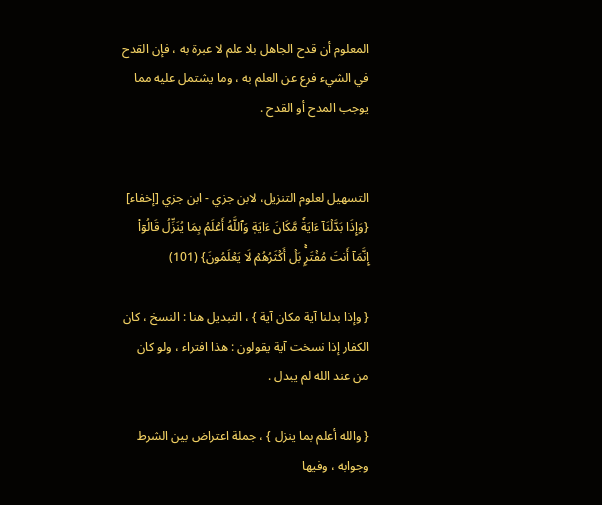المعلوم أن قدح الجاهل بلا علم لا عبرة به ، فإن القدح في الشيء فرع عن العلم به ، وما يشتمل عليه مما يوجب المدح أو القدح .


التسهيل لعلوم التنزيل، لابن جزي - ابن جزي [إخفاء]
{وَإِذَا بَدَّلۡنَآ ءَايَةٗ مَّكَانَ ءَايَةٖ وَٱللَّهُ أَعۡلَمُ بِمَا يُنَزِّلُ قَالُوٓاْ إِنَّمَآ أَنتَ مُفۡتَرِۭۚ بَلۡ أَكۡثَرُهُمۡ لَا يَعۡلَمُونَ} (101)

{ وإذا بدلنا آية مكان آية } ، التبديل هنا : النسخ ، كان الكفار إذا نسخت آية يقولون : هذا افتراء ، ولو كان من عند الله لم يبدل .

{ والله أعلم بما ينزل } ، جملة اعتراض بين الشرط وجوابه ، وفيها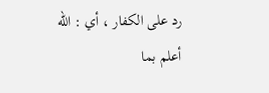رد على الكفار ، أي : الله أعلم بما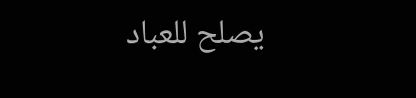يصلح للعباد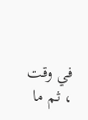في وقت ، ثم ما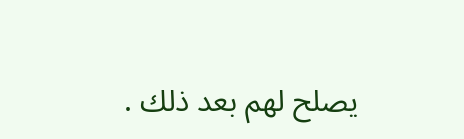يصلح لهم بعد ذلك .